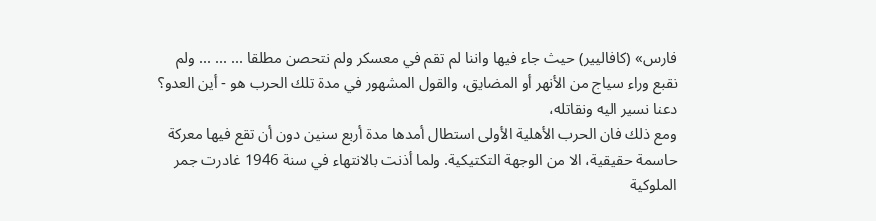فارس» (كافاليير) حيث جاء فيها واننا لم تقم في معسكر ولم نتحصن مطلقا ... ... ... ولم نقبع وراء سياج من الأنهر أو المضايق، والقول المشهور في مدة تلك الحرب هو - أين العدو؟ دعنا نسير اليه ونقاتله،
ومع ذلك فان الحرب الأهلية الأولى استطال أمدها مدة أربع سنين دون أن تقع فيها معركة حاسمة حقيقية، الا من الوجهة التكتيكية. ولما أذنت بالانتهاء في سنة 1946 غادرت جمر الملوكية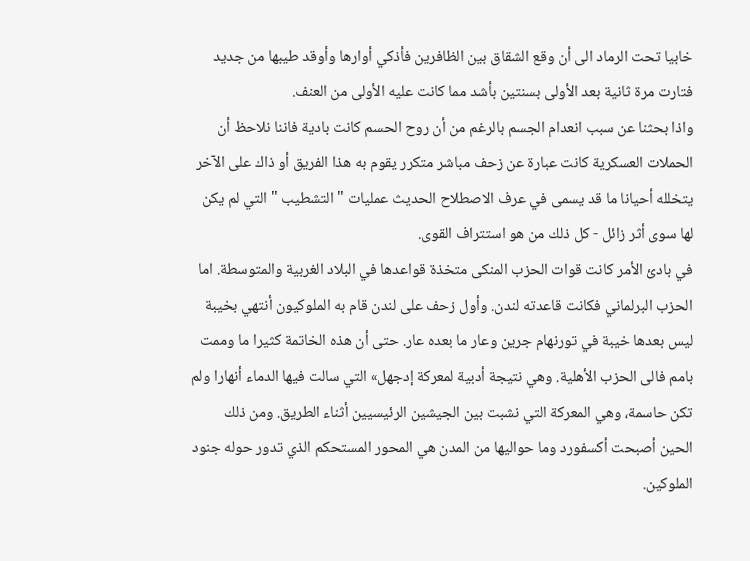خابيا تحت الرماد الى أن وقع الشقاق بين الظافرين فأذكي أوارها وأوقد طيبها من جديد فتارت مرة ثانية بعد الأولى بسنتين بأشد مما كانت عليه الأولى من العنف.
واذا بحثنا عن سبب انعدام الجسم بالرغم من أن روح الحسم كانت بادية فاننا نلاحظ أن الحملات العسكرية كانت عبارة عن زحف مباشر متكرر يقوم به هذا الفريق أو ذاك على الآخر يتخلله أحيانا ما قد يسمى في عرف الاصطلاح الحديث عمليات " التشطيب " التي لم يكن لها سوى أثر زائل - كل ذلك من هو استتراف القوى.
في بادئ الأمر كانت قوات الحزب المنكى متخذة قواعدها في البلاد الغربية والمتوسطة. اما الحزب البرلماني فكانت قاعدته لندن. وأول زحف على لندن قام به الملوكيون أنتهي بخيبة ليس بعدها خيبة في تورنهام جرين وعار ما بعده عار. حتى أن هذه الخاتمة كثيرا ما وممت بامم فالى الحزب الأهلية. وهي نتيجة أدبية لمعركة إدجهل» التي سالت فيها الدماء أنهارا ولم تكن حاسمة، وهي المعركة التي نشبت بين الجيشين الرئيسيين أثناء الطريق. ومن ذلك الحين أصبحت أكسفورد وما حواليها من المدن هي المحور المستحكم الذي تدور حوله جنود الملوكين.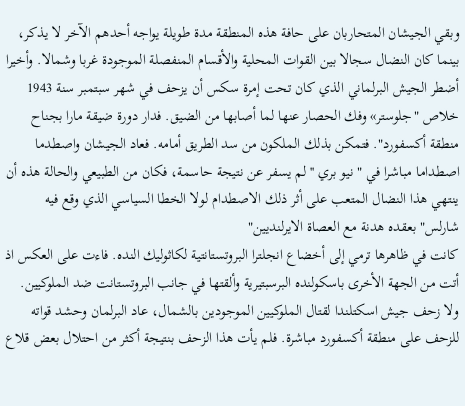وبقي الجيشان المتحاربان على حافة هذه المنطقة مدة طويلة يواجه أحدهم الآخر لا يذكر، بينما كان النضال سجالا بين القوات المحلية والأقسام المنفصلة الموجودة غربا وشمالا. وأخيرا أضطر الجيش البرلماني الذي كان تحت إمرة سكس أن يزحف في شهر سبتمبر سنة 1943 خلاص "جلوستر» وفك الحصار عنها لما أصابها من الضيق. فدار دورة ضيقة مارا بجناح منطقة أكسفورد". فتمكن بذلك الملكون من سد الطريق أمامه. فعاد الجيشان واصطدما اصطداما مباشرا في " نيو بري '' لم يسفر عن نتيجة حاسمة، فكان من الطبيعي والحالة هذه أن ينتهي هذا النضال المتعب على أثر ذلك الاصطدام لولا الخطا السياسي الذي وقع فيه شارلس" بعقده هدنة مع العصاة الايرلنديين"
كانت في ظاهرها ترمي إلى أخضاع انجلترا البروتستانتية لكاثوليك النده. فاءت على العكس اذ أتت من الجهة الأخرى باسكولنده البرسبتيرية وألقتها في جانب البروتستانت ضد الملوكيين. ولا زحف جيش اسكتلندا لقتال الملوكيين الموجودين بالشمال، عاد البرلمان وحشد قواته للزحف على منطقة أكسفورد مباشرة. فلم يأت هذا الزحف بنتيجة أكثر من احتلال بعض قلاع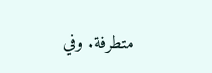متطرفة. وفي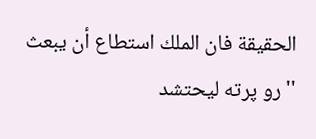الحقيقة فان الملك استطاع أن يبعث ''رو پرته ليحتشد